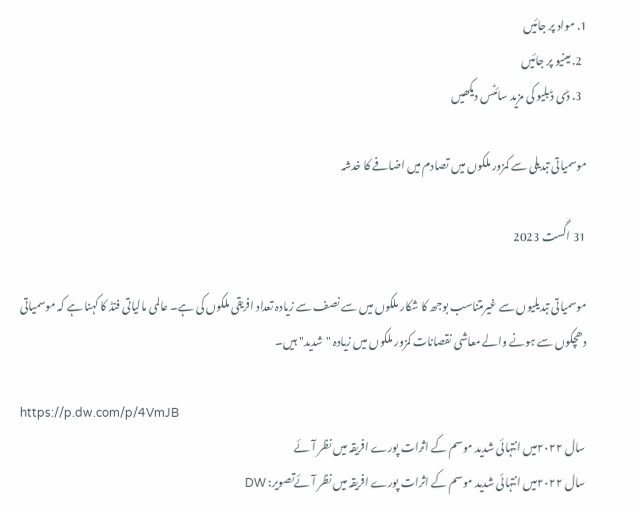1. مواد پر جائیں
  2. مینیو پر جائیں
  3. ڈی ڈبلیو کی مزید سائٹس دیکھیں

موسمیاتی تبدیلی سے کمزور ملکوں میں تصادم میں اضافے کا خدشہ

31 اگست 2023

موسمیاتی تبدیلیوں سے غیرمتناسب بوجھ کا شکار ملکوں میں سے نصف سے زیادہ تعداد افریقی ملکوں کی ہے۔ عالمی مالیاتی فنڈ کا کہنا ہے کہ موسمیاتی دھچکوں سے ہونے والے معاشی نقصانات کمزور ملکوں میں زیادہ "شدید" ہیں۔

https://p.dw.com/p/4VmJB
سال ۲۰۲۲میں انتہائی شدید موسم کے اثرات پورے افریقہ میں نظر آئے
سال ۲۰۲۲میں انتہائی شدید موسم کے اثرات پورے افریقہ میں نظر آئےتصویر: DW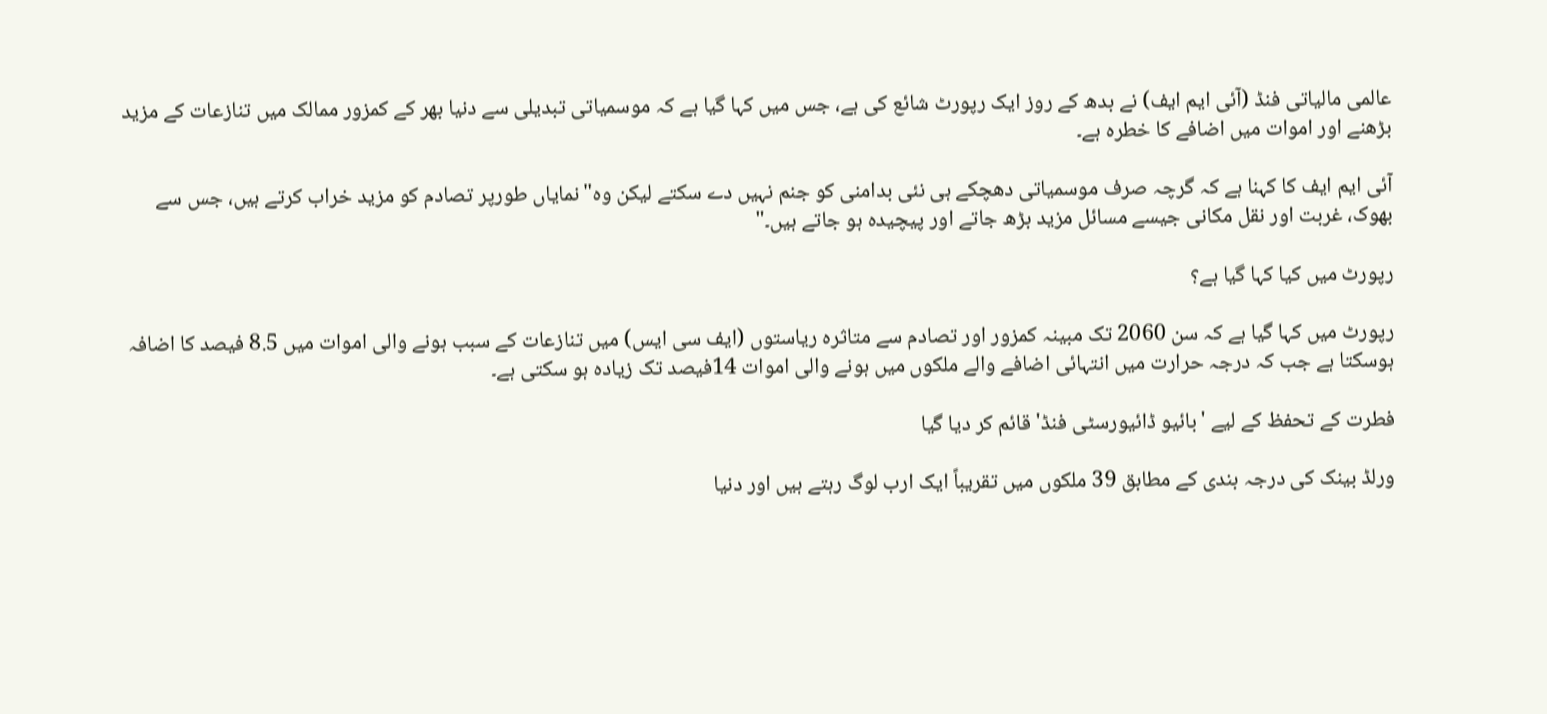عالمی مالیاتی فنڈ (آئی ایم ایف) نے بدھ کے روز ایک رپورٹ شائع کی ہے، جس میں کہا گیا ہے کہ موسمیاتی تبدیلی سے دنیا بھر کے کمزور ممالک میں تنازعات کے مزید بڑھنے اور اموات میں اضافے کا خطرہ ہے۔

آئی ایم ایف کا کہنا ہے کہ گرچہ صرف موسمیاتی دھچکے ہی نئی بدامنی کو جنم نہیں دے سکتے لیکن وہ"نمایاں طورپر تصادم کو مزید خراب کرتے ہیں، جس سے بھوک، غربت اور نقل مکانی جیسے مسائل مزید بڑھ جاتے اور پیچیدہ ہو جاتے ہیں۔"

رپورٹ میں کیا کہا گیا ہے؟

رپورٹ میں کہا گیا ہے کہ سن 2060 تک مبینہ کمزور اور تصادم سے متاثرہ ریاستوں (ایف سی ایس) میں تنازعات کے سبب ہونے والی اموات میں 8.5 فیصد کا اضافہ ہوسکتا ہے جب کہ درجہ حرارت میں انتہائی اضافے والے ملکوں میں ہونے والی اموات 14فیصد تک زیادہ ہو سکتی ہے۔

فطرت کے تحفظ کے لیے 'بائیو ڈائیورسٹی فنڈ' قائم کر دیا گیا

ورلڈ بینک کی درجہ بندی کے مطابق 39 ملکوں میں تقریباً ایک ارب لوگ رہتے ہیں اور دنیا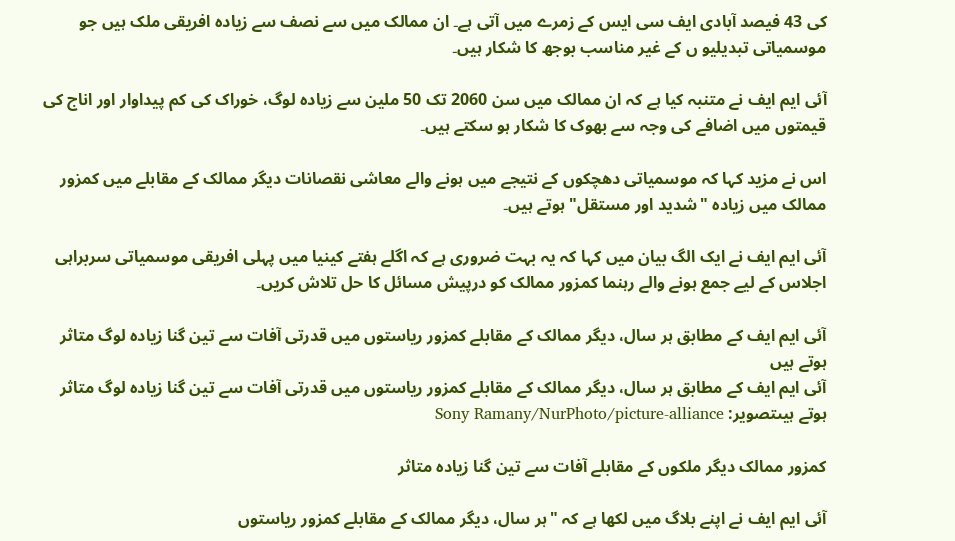کی 43 فیصد آبادی ایف سی ایس کے زمرے میں آتی ہے۔ ان ممالک میں سے نصف سے زیادہ افریقی ملک ہیں جو موسمیاتی تبدیلیو ں کے غیر مناسب بوجھ کا شکار ہیں۔

آئی ایم ایف نے متنبہ کیا ہے کہ ان ممالک میں سن 2060 تک 50 ملین سے زیادہ لوگ، خوراک کی کم پیداوار اور اناج کی قیمتوں میں اضافے کی وجہ سے بھوک کا شکار ہو سکتے ہیں۔

اس نے مزید کہا کہ موسمیاتی دھچکوں کے نتیجے میں ہونے والے معاشی نقصانات دیگر ممالک کے مقابلے میں کمزور ممالک میں زیادہ "شدید اور مستقل" ہوتے ہیں۔

آئی ایم ایف نے ایک الگ بیان میں کہا کہ یہ بہت ضروری ہے کہ اگلے ہفتے کینیا میں پہلی افریقی موسمیاتی سربراہی اجلاس کے لیے جمع ہونے والے رہنما کمزور ممالک کو درپیش مسائل کا حل تلاش کریں۔

آئی ایم ایف کے مطابق ہر سال، دیگر ممالک کے مقابلے کمزور ریاستوں میں قدرتی آفات سے تین گنا زیادہ لوگ متاثر ہوتے ہیں
آئی ایم ایف کے مطابق ہر سال، دیگر ممالک کے مقابلے کمزور ریاستوں میں قدرتی آفات سے تین گنا زیادہ لوگ متاثر ہوتے ہیںتصویر: Sony Ramany/NurPhoto/picture-alliance

کمزور ممالک دیگر ملکوں کے مقابلے آفات سے تین گنا زیادہ متاثر

آئی ایم ایف نے اپنے بلاگ میں لکھا ہے کہ "ہر سال، دیگر ممالک کے مقابلے کمزور ریاستوں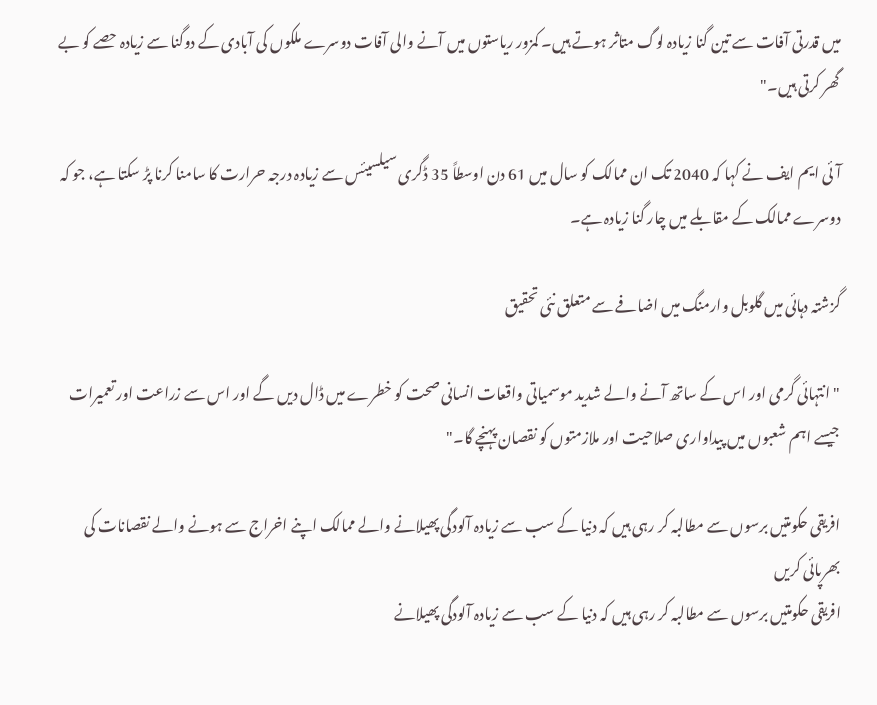میں قدرتی آفات سے تین گنا زیادہ لوگ متاثر ہوتے ہیں۔ کمزور ریاستوں میں آنے والی آفات دوسرے ملکوں کی آبادی کے دوگنا سے زیادہ حصے کو بے گھر کرتی ہیں۔"

آئی ایم ایف نے کہا کہ 2040 تک ان ممالک کو سال میں 61 دن اوسطاً 35 ڈگری سیلسیئس سے زیادہ درجہ حرارت کا سامنا کرنا پڑ سکتا ہے، جو کہ دوسرے ممالک کے مقابلے میں چار گنا زیادہ ہے۔

گزشتہ دہائی میں گلوبل وارمنگ میں اضافے سے متعلق نئی تحقیق

"انتہائی گرمی اور اس کے ساتھ آنے والے شدید موسمیاتی واقعات انسانی صحت کو خطرے میں ڈال دیں گے اور اس سے زراعت اور تعمیرات جیسے اہم شعبوں میں پیداواری صلاحیت اور ملازمتوں کو نقصان پہنچے گا۔"

افریقی حکومتیں برسوں سے مطالبہ کر رہی ہیں کہ دنیا کے سب سے زیادہ آلودگی پھیلانے والے ممالک اپنے اخراج سے ہونے والے نقصانات کی بھرپائی کریں
افریقی حکومتیں برسوں سے مطالبہ کر رہی ہیں کہ دنیا کے سب سے زیادہ آلودگی پھیلانے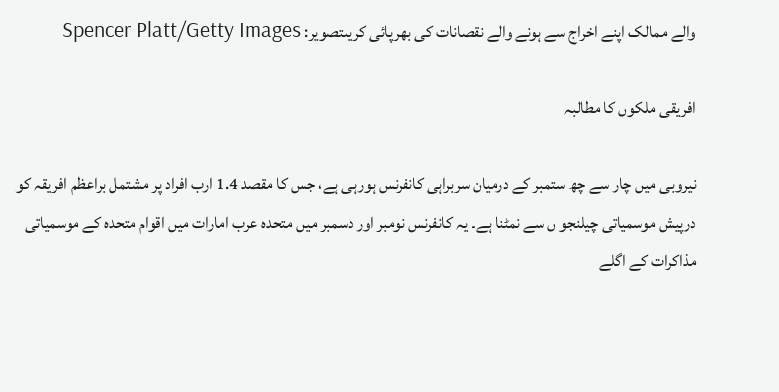والے ممالک اپنے اخراج سے ہونے والے نقصانات کی بھرپائی کریںتصویر: Spencer Platt/Getty Images

افریقی ملکوں کا مطالبہ

نیروبی میں چار سے چھ ستمبر کے درمیان سربراہی کانفرنس ہورہی ہے، جس کا مقصد 1.4 ارب افراد پر مشتمل براعظم افریقہ کو درپیش موسمیاتی چیلنجو ں سے نمٹنا ہے۔ یہ کانفرنس نومبر اور دسمبر میں متحدہ عرب امارات میں اقوام متحدہ کے موسمیاتی مذاکرات کے اگلے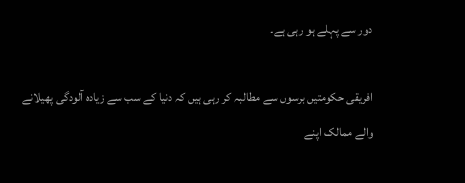دور سے پہلے ہو رہی ہے۔

افریقی حکومتیں برسوں سے مطالبہ کر رہی ہیں کہ دنیا کے سب سے زیادہ آلودگی پھیلانے والے ممالک اپنے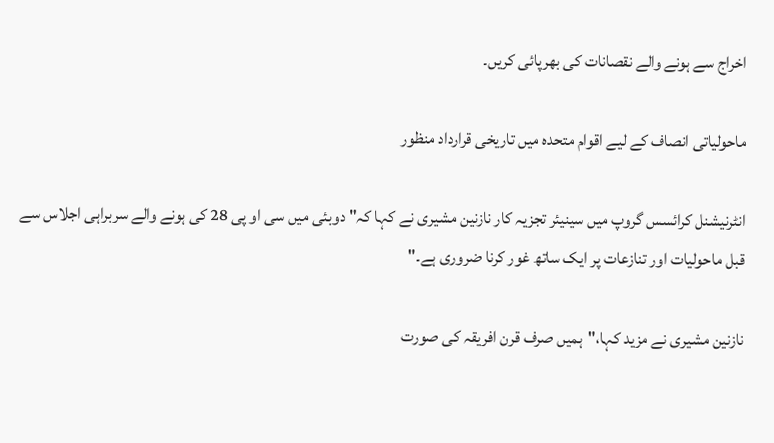اخراج سے ہونے والے نقصانات کی بھرپائی کریں۔

ماحولیاتی انصاف کے لیے اقوام متحدہ میں تاریخی قرارداد منظور

انٹرنیشنل کرائسس گروپ میں سینیئر تجزیہ کار نازنین مشیری نے کہا کہ" دوبئی میں سی او پی 28 کی ہونے والے سربراہی اجلاس سے قبل ماحولیات اور تنازعات پر ایک ساتھ غور کرنا ضروری ہے۔"

نازنین مشیری نے مزید کہا،"ہمیں صرف قرن افریقہ کی صورت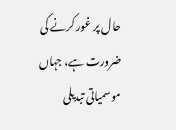حال پر غور کرنے کی ضرورت ہے، جہاں موسمیاتی تبدیلی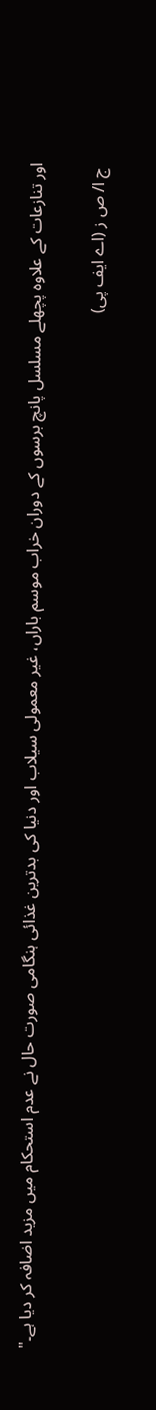اور تنازعات کے علاوہ پچھلے مسلسل پانچ برسوں کے دوران خراب موسم باراں، غیر معمولی سیلاب اور دنیا کی بدترین غذائی ہنگامی صورت حال نے عدم استحکام میں مزید اضافہ کر دیا ہے۔"

 ج ا/ ص ز (اے ایف پی)